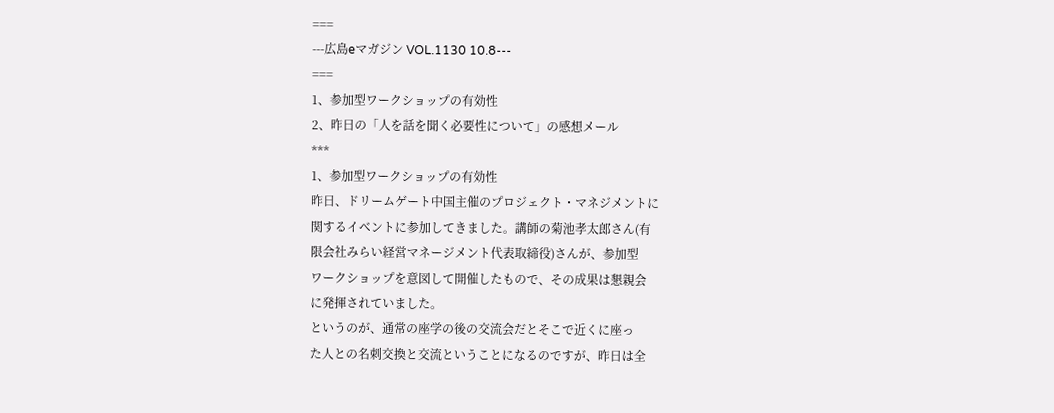===
---広島eマガジン VOL.1130 10.8---
===
1、参加型ワークショップの有効性
2、昨日の「人を話を聞く必要性について」の感想メール
***
1、参加型ワークショップの有効性
昨日、ドリームゲート中国主催のプロジェクト・マネジメントに
関するイベントに参加してきました。講師の菊池孝太郎さん(有
限会社みらい経営マネージメント代表取締役)さんが、参加型
ワークショップを意図して開催したもので、その成果は懇親会
に発揮されていました。
というのが、通常の座学の後の交流会だとそこで近くに座っ
た人との名刺交換と交流ということになるのですが、昨日は全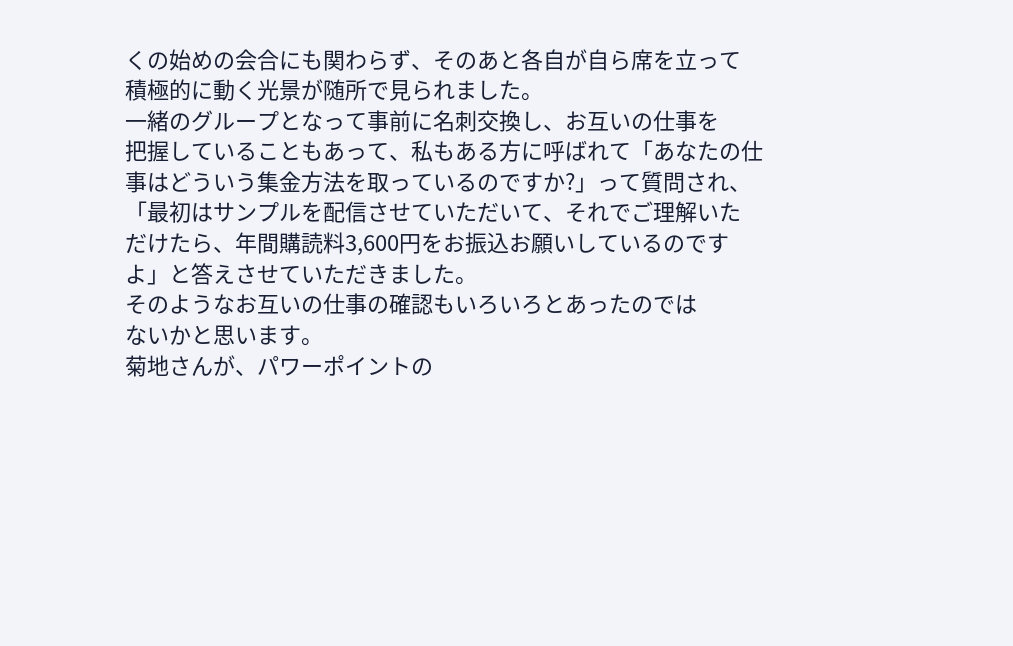くの始めの会合にも関わらず、そのあと各自が自ら席を立って
積極的に動く光景が随所で見られました。
一緒のグループとなって事前に名刺交換し、お互いの仕事を
把握していることもあって、私もある方に呼ばれて「あなたの仕
事はどういう集金方法を取っているのですか?」って質問され、
「最初はサンプルを配信させていただいて、それでご理解いた
だけたら、年間購読料3,600円をお振込お願いしているのです
よ」と答えさせていただきました。
そのようなお互いの仕事の確認もいろいろとあったのでは
ないかと思います。
菊地さんが、パワーポイントの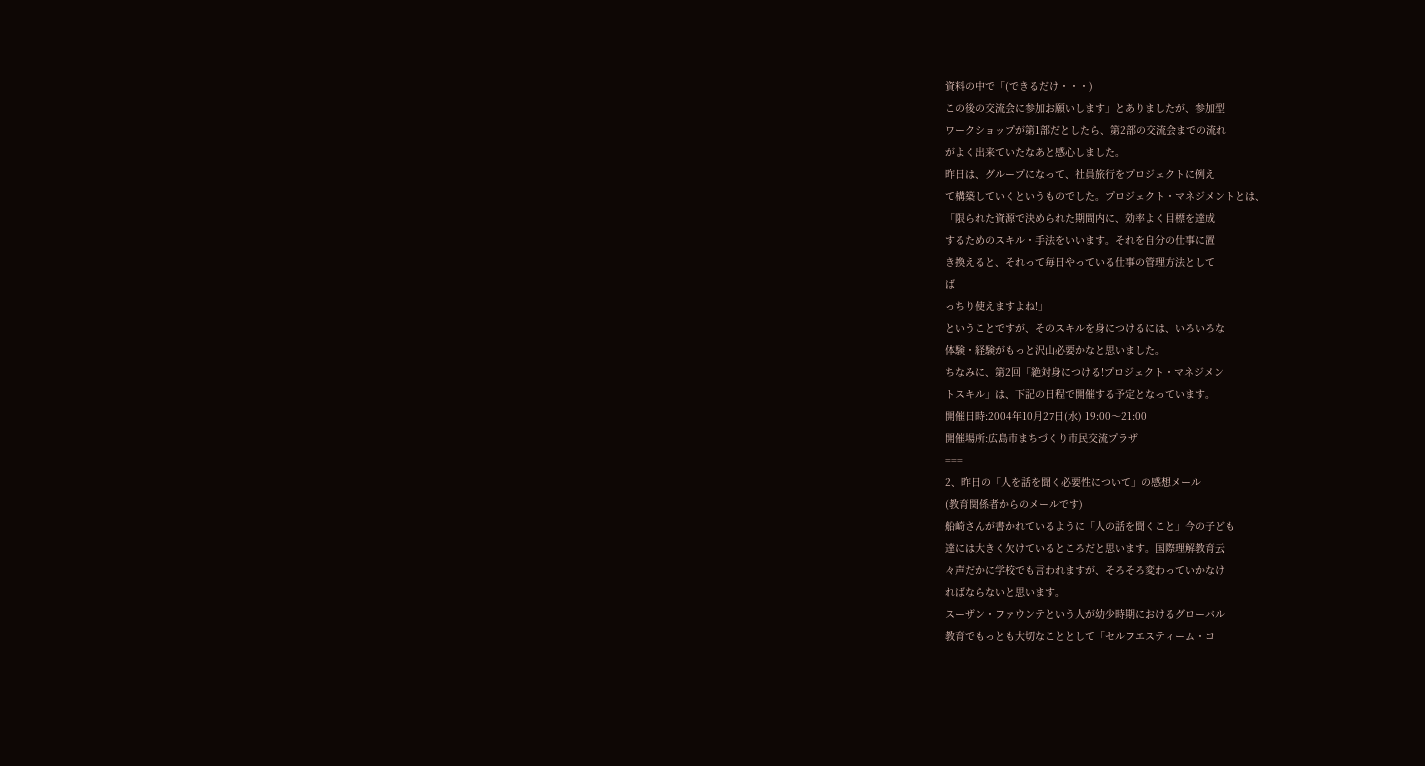資料の中で「(できるだけ・・・)
この後の交流会に参加お願いします」とありましたが、参加型
ワークショップが第1部だとしたら、第2部の交流会までの流れ
がよく出来ていたなあと感心しました。
昨日は、グループになって、社員旅行をプロジェクトに例え
て構築していくというものでした。プロジェクト・マネジメントとは、
「限られた資源で決められた期間内に、効率よく目標を達成
するためのスキル・手法をいいます。それを自分の仕事に置
き換えると、それって毎日やっている仕事の管理方法として
ば
っちり使えますよね!」
ということですが、そのスキルを身につけるには、いろいろな
体験・経験がもっと沢山必要かなと思いました。
ちなみに、第2回「絶対身につける!プロジェクト・マネジメン
トスキル」は、下記の日程で開催する予定となっています。
開催日時:2004年10月27日(水) 19:00〜21:00
開催場所:広島市まちづくり市民交流プラザ
===
2、昨日の「人を話を聞く必要性について」の感想メール
(教育関係者からのメールです)
船崎さんが書かれているように「人の話を聞くこと」今の子ども
達には大きく欠けているところだと思います。国際理解教育云
々声だかに学校でも言われますが、そろそろ変わっていかなけ
ればならないと思います。
スーザン・ファウンテという人が幼少時期におけるグローバル
教育でもっとも大切なこととして「セルフエスティーム・コ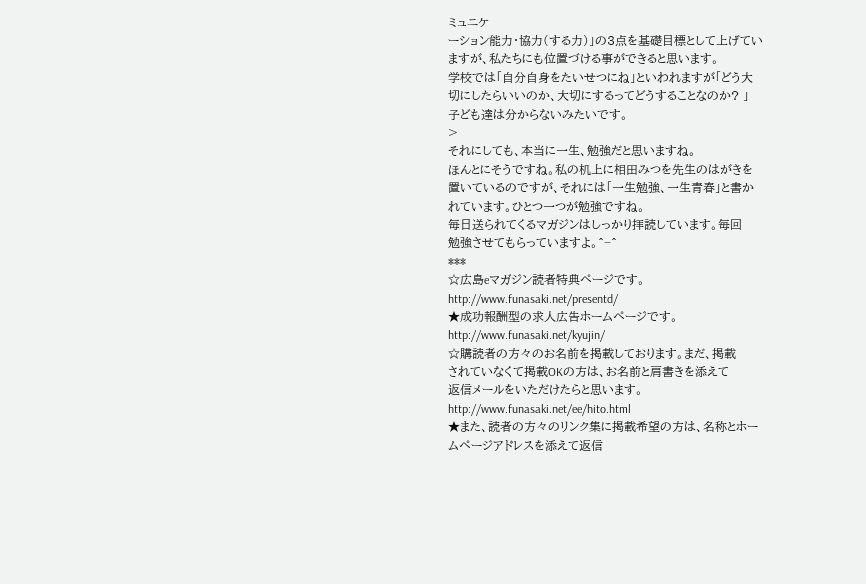ミュニケ
ーション能力・協力(する力)」の3点を基礎目標として上げてい
ますが、私たちにも位置づける事ができると思います。
学校では「自分自身をたいせつにね」といわれますが「どう大
切にしたらいいのか、大切にするってどうすることなのか? 」
子ども達は分からないみたいです。
>
それにしても、本当に一生、勉強だと思いますね。
ほんとにそうですね。私の机上に相田みつを先生のはがきを
置いているのですが、それには「一生勉強、一生青春」と書か
れています。ひとつ一つが勉強ですね。
毎日送られてくるマガジンはしっかり拝読しています。毎回
勉強させてもらっていますよ。^−^
***
☆広島eマガジン読者特典ページです。
http://www.funasaki.net/presentd/
★成功報酬型の求人広告ホームページです。
http://www.funasaki.net/kyujin/
☆購読者の方々のお名前を掲載しております。まだ、掲載
されていなくて掲載OKの方は、お名前と肩書きを添えて
返信メールをいただけたらと思います。
http://www.funasaki.net/ee/hito.html
★また、読者の方々のリンク集に掲載希望の方は、名称とホー
ムページアドレスを添えて返信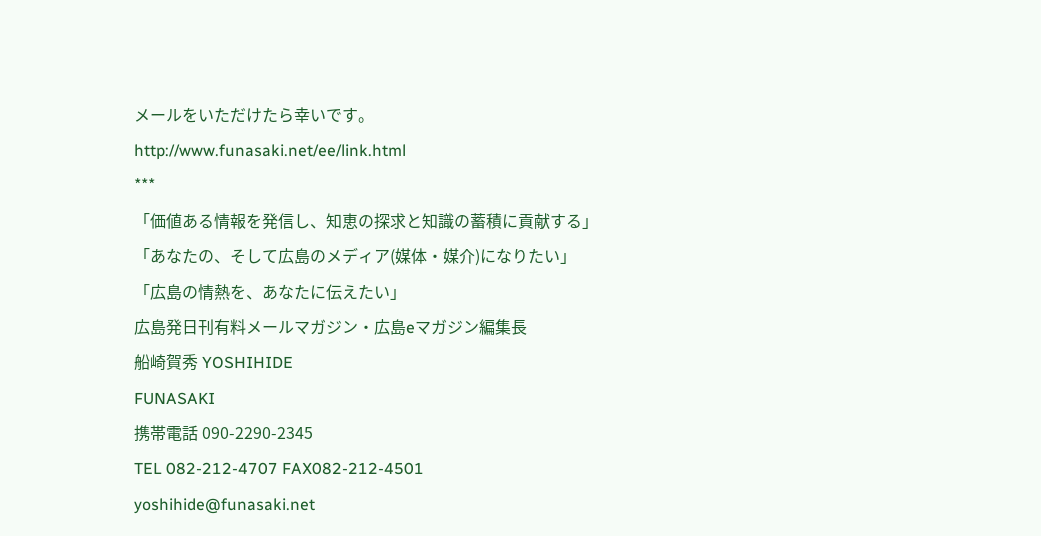メールをいただけたら幸いです。
http://www.funasaki.net/ee/link.html
***
「価値ある情報を発信し、知恵の探求と知識の蓄積に貢献する」
「あなたの、そして広島のメディア(媒体・媒介)になりたい」
「広島の情熱を、あなたに伝えたい」
広島発日刊有料メールマガジン・広島eマガジン編集長
船崎賀秀 YOSHIHIDE
FUNASAKI
携帯電話 090-2290-2345
TEL 082-212-4707 FAX082-212-4501
yoshihide@funasaki.net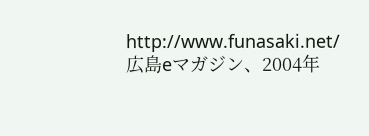http://www.funasaki.net/
広島eマガジン、2004年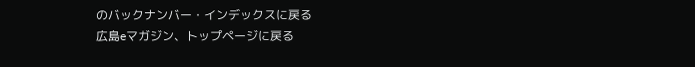のバックナンバー・インデックスに戻る
広島eマガジン、トップページに戻る